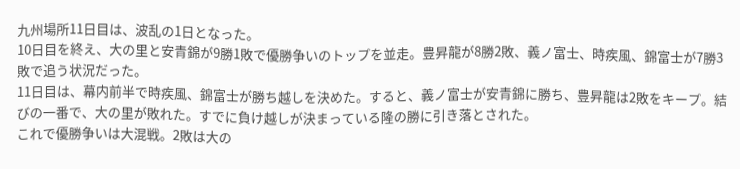九州場所11日目は、波乱の1日となった。
10日目を終え、大の里と安青錦が9勝1敗で優勝争いのトップを並走。豊昇龍が8勝2敗、義ノ富士、時疾風、錦富士が7勝3敗で追う状況だった。
11日目は、幕内前半で時疾風、錦富士が勝ち越しを決めた。すると、義ノ富士が安青錦に勝ち、豊昇龍は2敗をキープ。結びの一番で、大の里が敗れた。すでに負け越しが決まっている隆の勝に引き落とされた。
これで優勝争いは大混戦。2敗は大の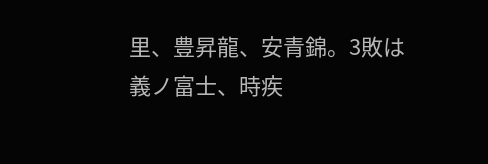里、豊昇龍、安青錦。3敗は義ノ富士、時疾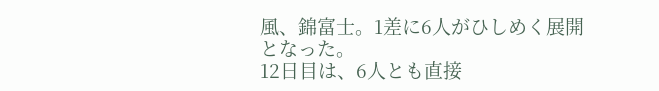風、錦富士。1差に6人がひしめく展開となった。
12日目は、6人とも直接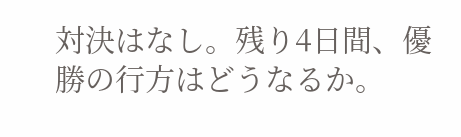対決はなし。残り4日間、優勝の行方はどうなるか。